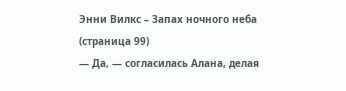Энни Вилкс – Запах ночного неба (страница 99)
— Да, — согласилась Алана, делая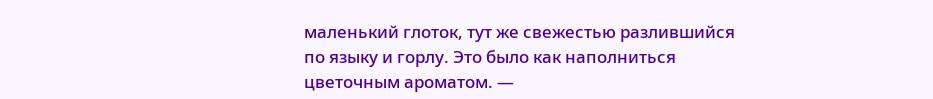маленький глоток, тут же свежестью разлившийся по языку и горлу. Это было как наполниться цветочным ароматом. —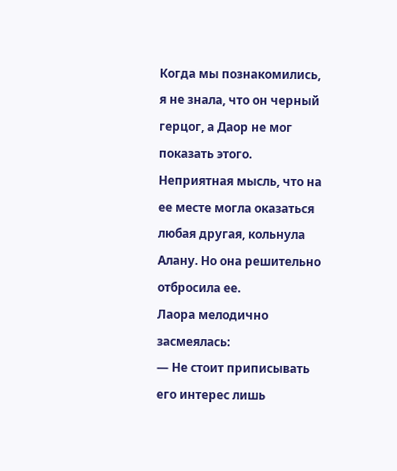Когда мы познакомились, я не знала, что он черный герцог, а Даор не мог показать этого.
Неприятная мысль, что на ее месте могла оказаться любая другая, кольнула Алану. Но она решительно отбросила ее.
Лаора мелодично засмеялась:
— Не стоит приписывать его интерес лишь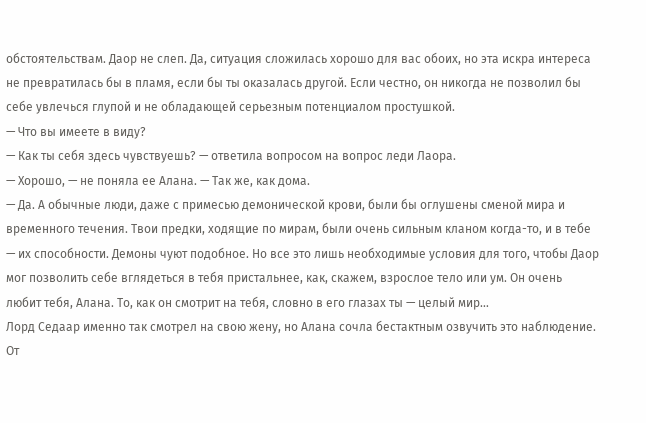обстоятельствам. Даор не слеп. Да, ситуация сложилась хорошо для вас обоих, но эта искра интереса не превратилась бы в пламя, если бы ты оказалась другой. Если честно, он никогда не позволил бы себе увлечься глупой и не обладающей серьезным потенциалом простушкой.
— Что вы имеете в виду?
— Как ты себя здесь чувствуешь? — ответила вопросом на вопрос леди Лаора.
— Хорошо, — не поняла ее Алана. — Так же, как дома.
— Да. А обычные люди, даже с примесью демонической крови, были бы оглушены сменой мира и временного течения. Твои предки, ходящие по мирам, были очень сильным кланом когда-то, и в тебе — их способности. Демоны чуют подобное. Но все это лишь необходимые условия для того, чтобы Даор мог позволить себе вглядеться в тебя пристальнее, как, скажем, взрослое тело или ум. Он очень любит тебя, Алана. То, как он смотрит на тебя, словно в его глазах ты — целый мир…
Лорд Седаар именно так смотрел на свою жену, но Алана сочла бестактным озвучить это наблюдение. От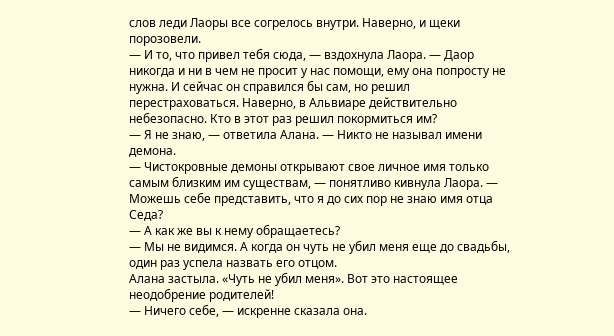слов леди Лаоры все согрелось внутри. Наверно, и щеки порозовели.
— И то, что привел тебя сюда, — вздохнула Лаора. — Даор никогда и ни в чем не просит у нас помощи, ему она попросту не нужна. И сейчас он справился бы сам, но решил перестраховаться. Наверно, в Альвиаре действительно небезопасно. Кто в этот раз решил покормиться им?
— Я не знаю, — ответила Алана. — Никто не называл имени демона.
— Чистокровные демоны открывают свое личное имя только самым близким им существам, — понятливо кивнула Лаора. — Можешь себе представить, что я до сих пор не знаю имя отца Седа?
— А как же вы к нему обращаетесь?
— Мы не видимся. А когда он чуть не убил меня еще до свадьбы, один раз успела назвать его отцом.
Алана застыла. «Чуть не убил меня». Вот это настоящее неодобрение родителей!
— Ничего себе, — искренне сказала она.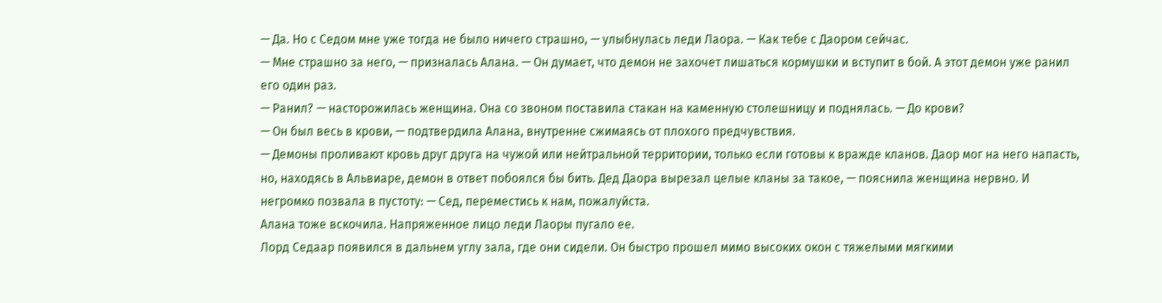— Да. Но с Седом мне уже тогда не было ничего страшно, — улыбнулась леди Лаора. — Как тебе с Даором сейчас.
— Мне страшно за него, — призналась Алана. — Он думает, что демон не захочет лишаться кормушки и вступит в бой. А этот демон уже ранил его один раз.
— Ранил? — насторожилась женщина. Она со звоном поставила стакан на каменную столешницу и поднялась. — До крови?
— Он был весь в крови, — подтвердила Алана, внутренне сжимаясь от плохого предчувствия.
— Демоны проливают кровь друг друга на чужой или нейтральной территории, только если готовы к вражде кланов. Даор мог на него напасть, но, находясь в Альвиаре, демон в ответ побоялся бы бить. Дед Даора вырезал целые кланы за такое, — пояснила женщина нервно. И негромко позвала в пустоту: — Сед, переместись к нам, пожалуйста.
Алана тоже вскочила. Напряженное лицо леди Лаоры пугало ее.
Лорд Седаар появился в дальнем углу зала, где они сидели. Он быстро прошел мимо высоких окон с тяжелыми мягкими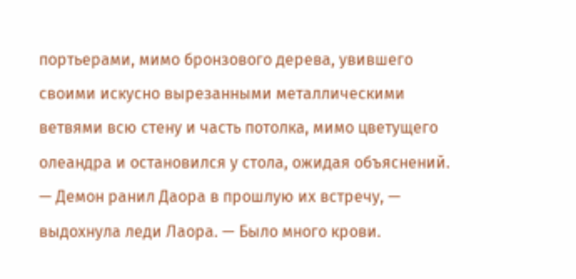портьерами, мимо бронзового дерева, увившего своими искусно вырезанными металлическими ветвями всю стену и часть потолка, мимо цветущего олеандра и остановился у стола, ожидая объяснений.
— Демон ранил Даора в прошлую их встречу, — выдохнула леди Лаора. — Было много крови.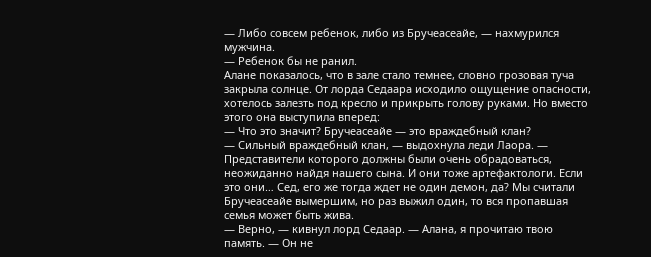— Либо совсем ребенок, либо из Бручеасеайе, — нахмурился мужчина.
— Ребенок бы не ранил.
Алане показалось, что в зале стало темнее, словно грозовая туча закрыла солнце. От лорда Седаара исходило ощущение опасности, хотелось залезть под кресло и прикрыть голову руками. Но вместо этого она выступила вперед:
— Что это значит? Бручеасеайе — это враждебный клан?
— Сильный враждебный клан, — выдохнула леди Лаора. — Представители которого должны были очень обрадоваться, неожиданно найдя нашего сына. И они тоже артефактологи. Если это они… Сед, его же тогда ждет не один демон, да? Мы считали Бручеасеайе вымершим, но раз выжил один, то вся пропавшая семья может быть жива.
— Верно, — кивнул лорд Седаар. — Алана, я прочитаю твою память. — Он не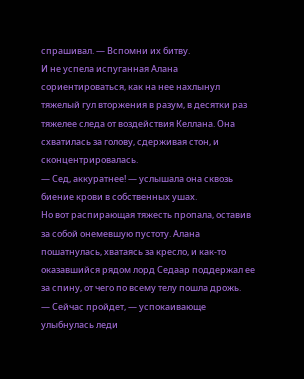спрашивал. — Вспомни их битву.
И не успела испуганная Алана сориентироваться, как на нее нахлынул тяжелый гул вторжения в разум, в десятки раз тяжелее следа от воздействия Келлана. Она схватилась за голову, сдерживая стон, и сконцентрировалась.
— Сед, аккуратнее! — услышала она сквозь биение крови в собственных ушах.
Но вот распирающая тяжесть пропала, оставив за собой онемевшую пустоту. Алана пошатнулась, хватаясь за кресло, и как-то оказавшийся рядом лорд Седаар поддержал ее за спину, от чего по всему телу пошла дрожь.
— Сейчас пройдет, — успокаивающе улыбнулась леди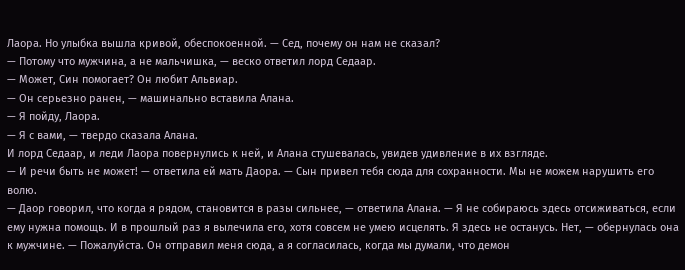Лаора. Но улыбка вышла кривой, обеспокоенной. — Сед, почему он нам не сказал?
— Потому что мужчина, а не мальчишка, — веско ответил лорд Седаар.
— Может, Син помогает? Он любит Альвиар.
— Он серьезно ранен, — машинально вставила Алана.
— Я пойду, Лаора.
— Я с вами, — твердо сказала Алана.
И лорд Седаар, и леди Лаора повернулись к ней, и Алана стушевалась, увидев удивление в их взгляде.
— И речи быть не может! — ответила ей мать Даора. — Сын привел тебя сюда для сохранности. Мы не можем нарушить его волю.
— Даор говорил, что когда я рядом, становится в разы сильнее, — ответила Алана. — Я не собираюсь здесь отсиживаться, если ему нужна помощь. И в прошлый раз я вылечила его, хотя совсем не умею исцелять. Я здесь не останусь. Нет, — обернулась она к мужчине. — Пожалуйста. Он отправил меня сюда, а я согласилась, когда мы думали, что демон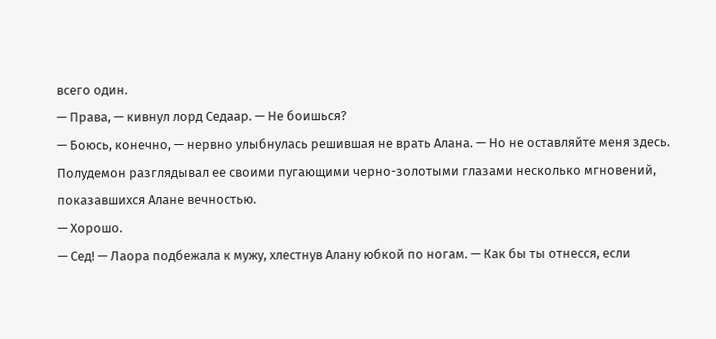всего один.
— Права, — кивнул лорд Седаар. — Не боишься?
— Боюсь, конечно, — нервно улыбнулась решившая не врать Алана. — Но не оставляйте меня здесь.
Полудемон разглядывал ее своими пугающими черно-золотыми глазами несколько мгновений, показавшихся Алане вечностью.
— Хорошо.
— Сед! — Лаора подбежала к мужу, хлестнув Алану юбкой по ногам. — Как бы ты отнесся, если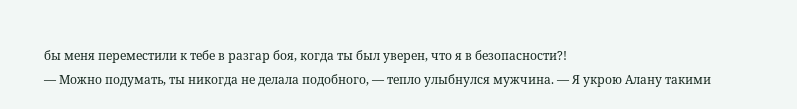бы меня переместили к тебе в разгар боя, когда ты был уверен, что я в безопасности?!
— Можно подумать, ты никогда не делала подобного, — тепло улыбнулся мужчина. — Я укрою Алану такими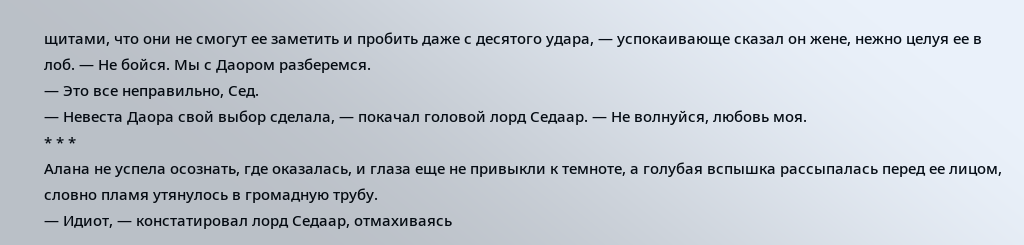щитами, что они не смогут ее заметить и пробить даже с десятого удара, — успокаивающе сказал он жене, нежно целуя ее в лоб. — Не бойся. Мы с Даором разберемся.
— Это все неправильно, Сед.
— Невеста Даора свой выбор сделала, — покачал головой лорд Седаар. — Не волнуйся, любовь моя.
* * *
Алана не успела осознать, где оказалась, и глаза еще не привыкли к темноте, а голубая вспышка рассыпалась перед ее лицом, словно пламя утянулось в громадную трубу.
— Идиот, — констатировал лорд Седаар, отмахиваясь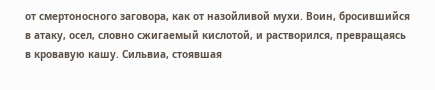от смертоносного заговора, как от назойливой мухи. Воин, бросившийся в атаку, осел, словно сжигаемый кислотой, и растворился, превращаясь в кровавую кашу. Сильвиа, стоявшая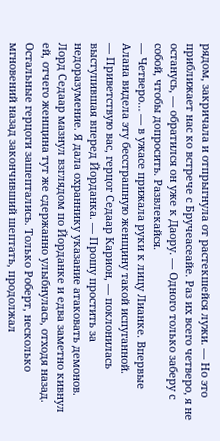рядом, закричала и отпрыгнула от растекшейся лужи. — Но это приближает нас ко встрече с Бручеасеайе. Раз их всего четверо, я не останусь, — обратился он уже к Даору. — Одного только заберу с собой, чтобы допросить. Развлекайся.
— Четверо… — в ужасе прижала руки к лицу Лианке. Впервые Алана видела эту бесстрашную женщину такой испуганной.
— Приветствую вас, герцог Седаар Карион, — поклонилась выступившая вперед Йорданка. — Прошу простить за недоразумение. Я дала охраннику указание атаковать демонов.
Лорд Седаар мазнул взглядом по Йорданке и едва заметно кивнул ей, отчего женщина тут же сдержанно улыбнулась, отходя назад. Остальные герцоги зашептались. Только Роберт, несколько мгновений назад закончивший шептать, продолжал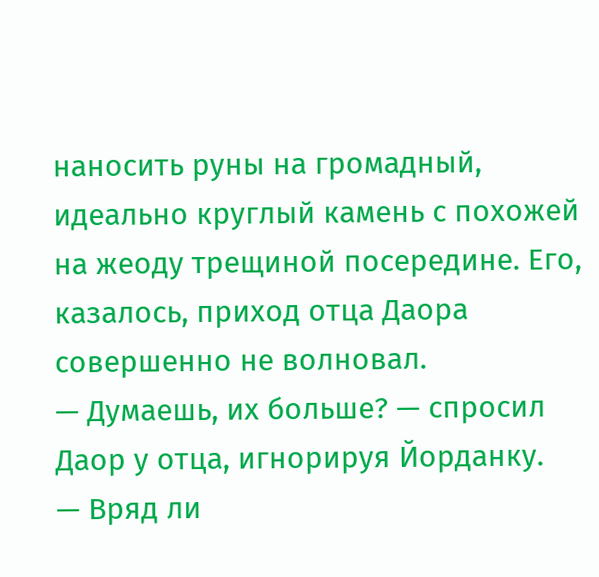наносить руны на громадный, идеально круглый камень с похожей на жеоду трещиной посередине. Его, казалось, приход отца Даора совершенно не волновал.
— Думаешь, их больше? — спросил Даор у отца, игнорируя Йорданку.
— Вряд ли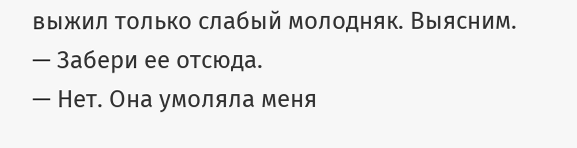выжил только слабый молодняк. Выясним.
— Забери ее отсюда.
— Нет. Она умоляла меня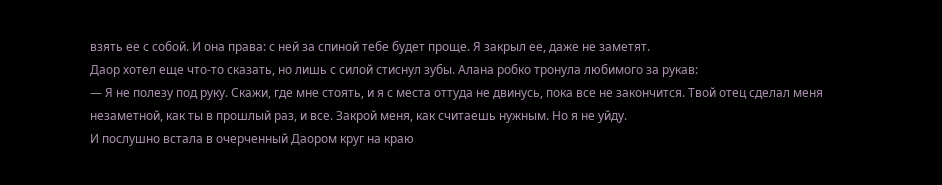взять ее с собой. И она права: с ней за спиной тебе будет проще. Я закрыл ее, даже не заметят.
Даор хотел еще что-то сказать, но лишь с силой стиснул зубы. Алана робко тронула любимого за рукав:
— Я не полезу под руку. Скажи, где мне стоять, и я с места оттуда не двинусь, пока все не закончится. Твой отец сделал меня незаметной, как ты в прошлый раз, и все. Закрой меня, как считаешь нужным. Но я не уйду.
И послушно встала в очерченный Даором круг на краю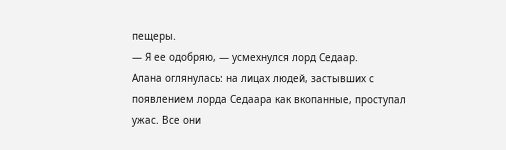пещеры.
— Я ее одобряю, — усмехнулся лорд Седаар.
Алана оглянулась: на лицах людей, застывших с появлением лорда Седаара как вкопанные, проступал ужас. Все они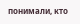понимали, кто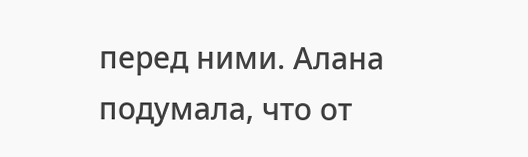перед ними. Алана подумала, что от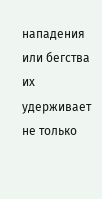нападения или бегства их удерживает не только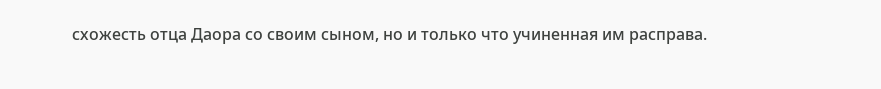схожесть отца Даора со своим сыном, но и только что учиненная им расправа.